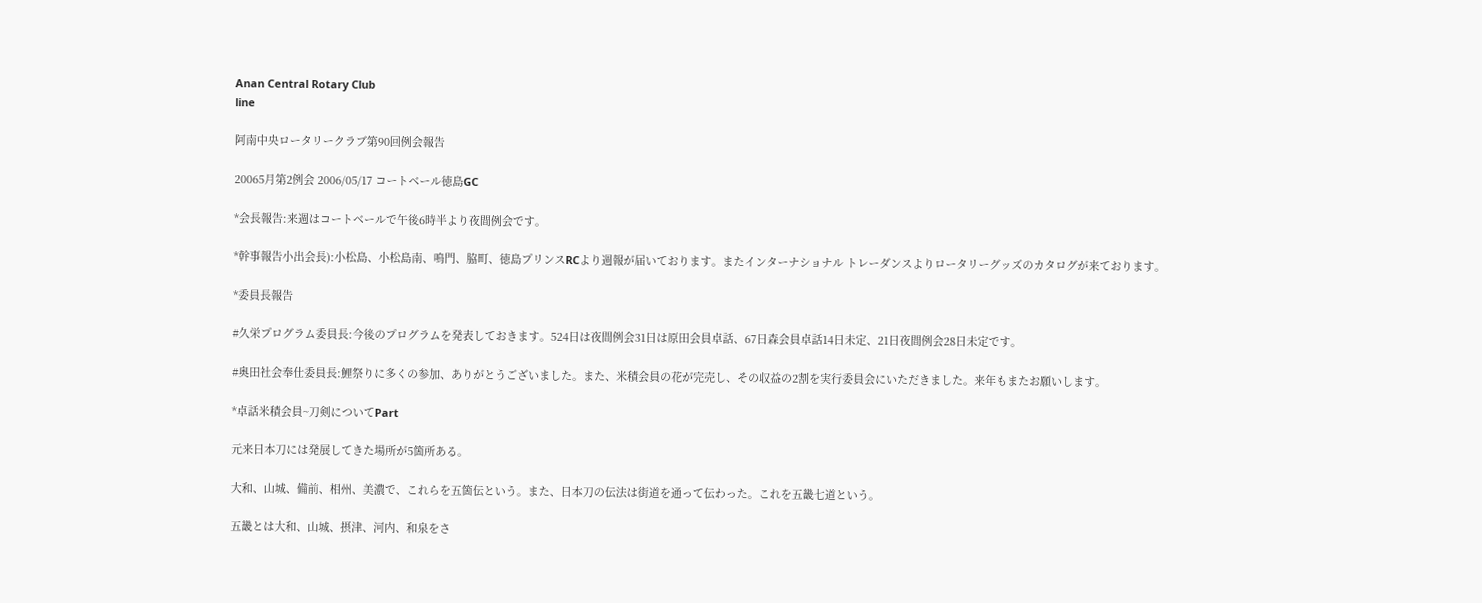Anan Central Rotary Club
line

阿南中央ロータリークラブ第90回例会報告

20065月第2例会 2006/05/17 コートベール徳島GC

*会長報告:来週はコートベールで午後6時半より夜間例会です。

*幹事報告小出会長):小松島、小松島南、鳴門、脇町、徳島プリンスRCより週報が届いております。またインターナショナル トレーダンスよりロータリーグッズのカタログが来ております。

*委員長報告

#久栄プログラム委員長:今後のプログラムを発表しておきます。524日は夜間例会31日は原田会員卓話、67日森会員卓話14日未定、21日夜間例会28日未定です。

#奥田社会奉仕委員長:鯉祭りに多くの参加、ありがとうございました。また、米積会員の花が完売し、その収益の2割を実行委員会にいただきました。来年もまたお願いします。

*卓話米積会員~刀剣についてPart

元来日本刀には発展してきた場所が5箇所ある。

大和、山城、備前、相州、美濃で、これらを五箇伝という。また、日本刀の伝法は街道を通って伝わった。これを五畿七道という。

五畿とは大和、山城、摂津、河内、和泉をさ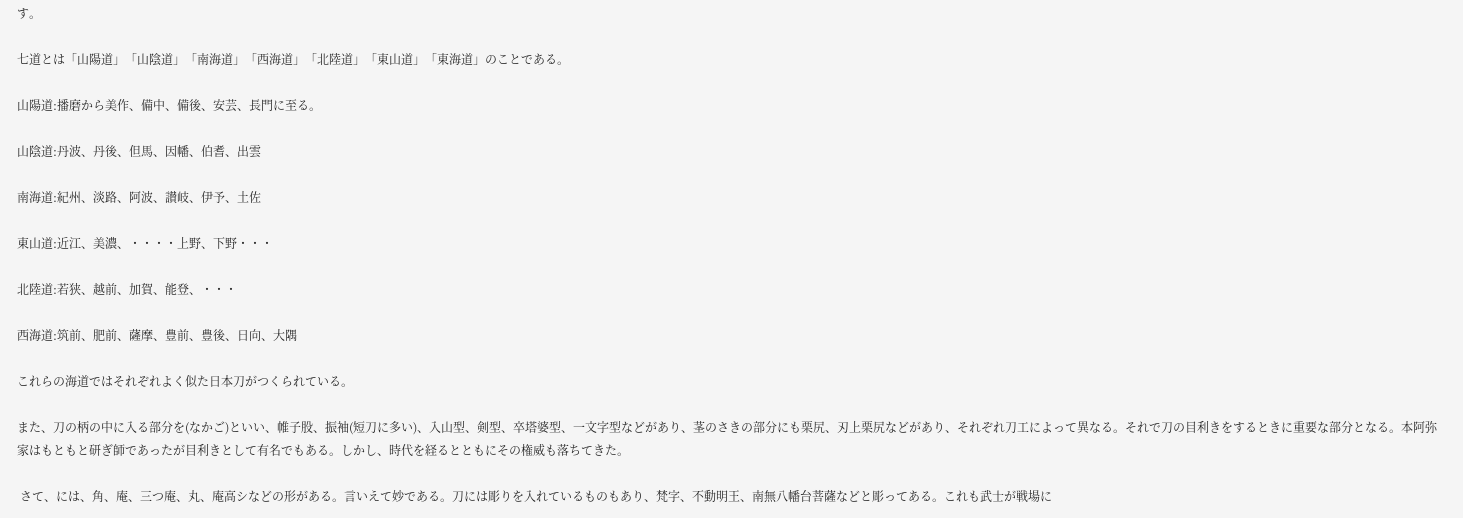す。

七道とは「山陽道」「山陰道」「南海道」「西海道」「北陸道」「東山道」「東海道」のことである。

山陽道:播磨から美作、備中、備後、安芸、長門に至る。

山陰道:丹波、丹後、但馬、因幡、伯耆、出雲

南海道:紀州、淡路、阿波、讃岐、伊予、土佐

東山道:近江、美濃、・・・・上野、下野・・・

北陸道:若狭、越前、加賀、能登、・・・

西海道:筑前、肥前、薩摩、豊前、豊後、日向、大隅

これらの海道ではそれぞれよく似た日本刀がつくられている。

また、刀の柄の中に入る部分を(なかご)といい、帷子股、振袖(短刀に多い)、入山型、剣型、卒塔婆型、一文字型などがあり、茎のさきの部分にも栗尻、刃上栗尻などがあり、それぞれ刀工によって異なる。それで刀の目利きをするときに重要な部分となる。本阿弥家はもともと研ぎ師であったが目利きとして有名でもある。しかし、時代を経るとともにその権威も落ちてきた。

 さて、には、角、庵、三つ庵、丸、庵高シなどの形がある。言いえて妙である。刀には彫りを入れているものもあり、梵字、不動明王、南無八幡台菩薩などと彫ってある。これも武士が戦場に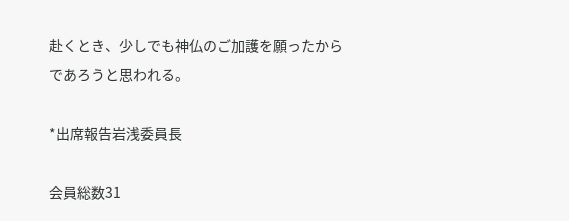赴くとき、少しでも神仏のご加護を願ったからであろうと思われる。

*出席報告岩浅委員長

会員総数31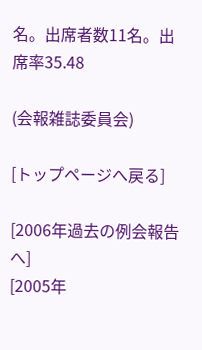名。出席者数11名。出席率35.48

(会報雑誌委員会)

[トップページへ戻る]

[2006年過去の例会報告へ]
[2005年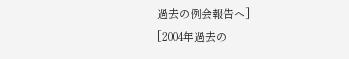過去の例会報告へ]
[2004年過去の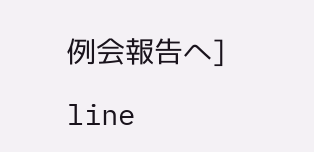例会報告へ]

line